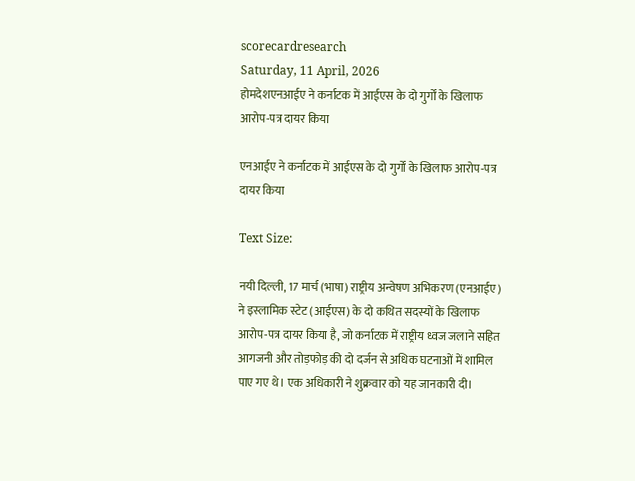scorecardresearch
Saturday, 11 April, 2026
होमदेशएनआईए ने कर्नाटक में आईएस के दो गुर्गों के खिलाफ आरोप-पत्र दायर किया

एनआईए ने कर्नाटक में आईएस के दो गुर्गों के खिलाफ आरोप-पत्र दायर किया

Text Size:

नयी दिल्ली, 17 मार्च (भाषा) राष्ट्रीय अन्वेषण अभिकरण (एनआईए) ने इस्लामिक स्टेट (आईएस) के दो कथित सदस्यों के खिलाफ आरोप-पत्र दायर किया है, जो कर्नाटक में राष्ट्रीय ध्वज जलाने सहित आगजनी और तोड़फोड़ की दो दर्जन से अधिक घटनाओं में शामिल पाए गए थे। एक अधिकारी ने शुक्रवार को यह जानकारी दी।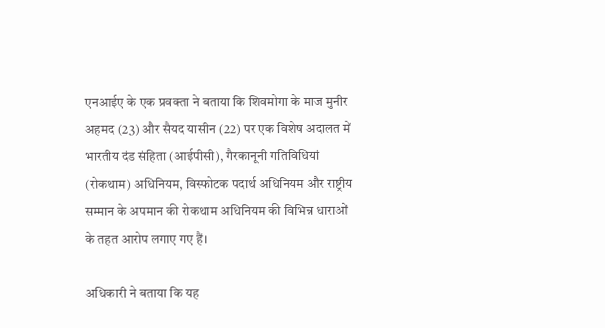एनआईए के एक प्रवक्ता ने बताया कि शिवमोगा के माज मुनीर अहमद (23) और सैयद यासीन (22) पर एक विशेष अदालत में भारतीय दंड संहिता (आईपीसी), गैरकानूनी गतिविधियां (रोकथाम) अधिनियम, विस्फोटक पदार्थ अधिनियम और राष्ट्रीय सम्मान के अपमान की रोकथाम अधिनियम की विभिन्न धाराओं के तहत आरोप लगाए गए हैं।

अधिकारी ने बताया कि यह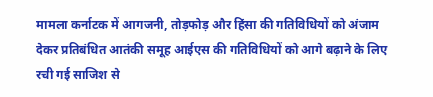मामला कर्नाटक में आगजनी, तोड़फोड़ और हिंसा की गतिविधियों को अंजाम देकर प्रतिबंधित आतंकी समूह आईएस की गतिविधियों को आगे बढ़ाने के लिए रची गई साजिश से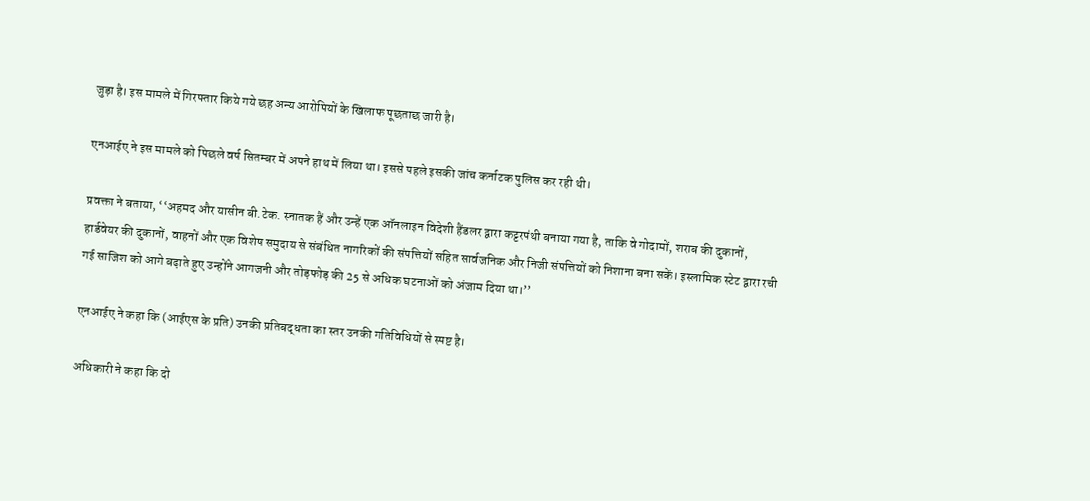जुड़ा है। इस मामले में गिरफ्तार किये गये छह अन्य आरोपियों के खिलाफ पूछताछ जारी है।

एनआईए ने इस मामले को पिछले वर्ष सितम्बर में अपने हाथ में लिया था। इससे पहले इसकी जांच कर्नाटक पुलिस कर रही थी।

प्रवक्ता ने बताया, ‘‘अहमद और यासीन बी.टेक. स्नातक हैं और उन्हें एक ऑनलाइन विदेशी हैंडलर द्वारा कट्टरपंथी बनाया गया है, ताकि वे गोदामों, शराब की दुकानों, हार्डवेयर की दुकानों, वाहनों और एक विशेष समुदाय से संबंधित नागरिकों की संपत्तियों सहित सार्वजनिक और निजी संपत्तियों को निशाना बना सकें। इस्लामिक स्टेट द्वारा रची गई साजिश को आगे बढ़ाते हुए उन्होंने आगजनी और तोड़फोड़ की 25 से अधिक घटनाओं को अंजाम दिया था।’’

एनआईए ने कहा कि (आईएस के प्रति) उनकी प्रतिबद्धता का स्तर उनकी गतिविधियों से स्पष्ट है।

अधिकारी ने कहा कि दो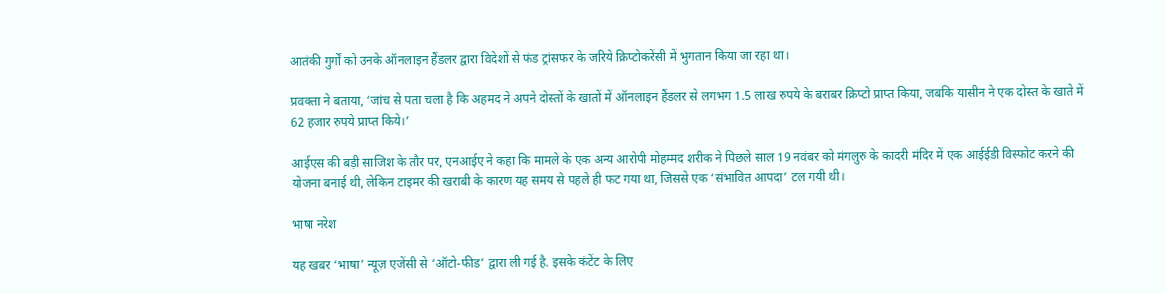आतंकी गुर्गों को उनके ऑनलाइन हैंडलर द्वारा विदेशों से फंड ट्रांसफर के जरिये क्रिप्टोकरेंसी में भुगतान किया जा रहा था।

प्रवक्ता ने बताया, ‘जांच से पता चला है कि अहमद ने अपने दोस्तों के खातों में ऑनलाइन हैंडलर से लगभग 1.5 लाख रुपये के बराबर क्रिप्टो प्राप्त किया, जबकि यासीन ने एक दोस्त के खाते में 62 हजार रुपये प्राप्त किये।’

आईएस की बड़ी साजिश के तौर पर, एनआईए ने कहा कि मामले के एक अन्य आरोपी मोहम्मद शरीक ने पिछले साल 19 नवंबर को मंगलुरु के कादरी मंदिर में एक आईईडी विस्फोट करने की योजना बनाई थी, लेकिन टाइमर की खराबी के कारण यह समय से पहले ही फट गया था, जिससे एक ‘संभावित आपदा’ टल गयी थी।

भाषा नरेश

यह खबर ‘भाषा’ न्यूज़ एजेंसी से ‘ऑटो-फीड’ द्वारा ली गई है. इसके कंटेंट के लिए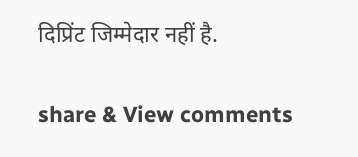दिप्रिंट जिम्मेदार नहीं है.

share & View comments